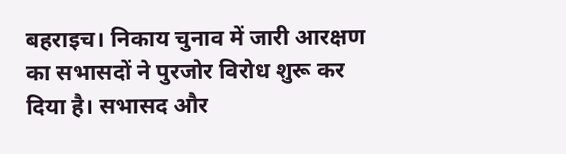बहराइच। निकाय चुनाव में जारी आरक्षण का सभासदों ने पुरजोर विरोध शुरू कर दिया है। सभासद और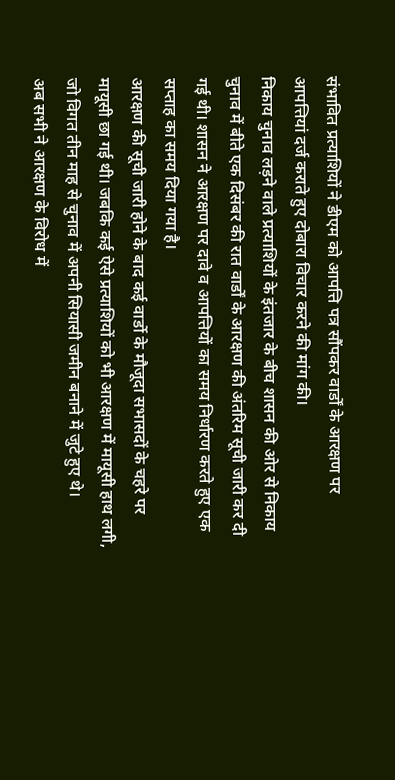संभावित प्रत्याशियों ने डीएम को आपत्ति पत्र सौंपकर वार्डों के आरक्षण पर आपत्तियां दर्ज कराते हुए दोबारा विचार करने की मांग की।
निकाय चुनाव लड़ने वाले प्रत्याशियों के इंतजार के बीच शासन की ओर से निकाय चुनाव में बीते एक दिसंबर की रात वार्डों के आरक्षण की अंतरिम सूची जारी कर दी गई थी। शासन ने आरक्षण पर दावे व आपत्तियों का समय निर्धारण करते हुए एक सप्ताह का समय दिया गया है।
आरक्षण की सूची जारी होने के बाद कई वार्डो के मौजूदा सभासदों के चहरे पर मायूसी छा गई थी। जबकि कई ऐसे प्रत्याशियों को भी आरक्षण में मायूसी हाथ लगी, जो विगत तीन माह से चुनाव में अपनी सियासी जमीन बनाने में जुटे हुए थे।
अब सभी ने आरक्षण के विरोध में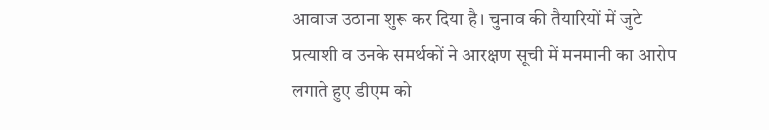आवाज उठाना शुरू कर दिया है। चुनाव की तैयारियों में जुटे प्रत्याशी व उनके समर्थकों ने आरक्षण सूची में मनमानी का आरोप लगाते हुए डीएम को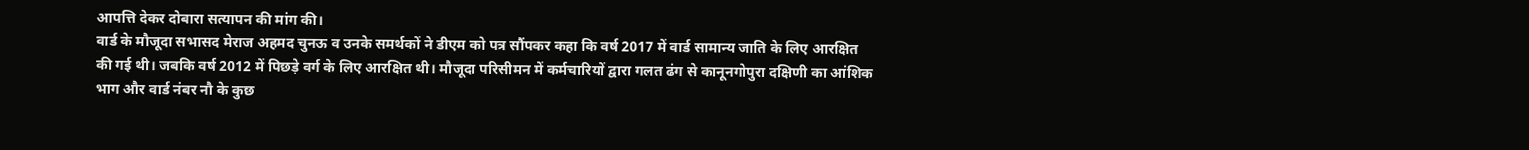आपत्ति देकर दोबारा सत्यापन की मांग की।
वार्ड के मौजूदा सभासद मेराज अहमद चुनऊ व उनके समर्थकों ने डीएम को पत्र सौंपकर कहा कि वर्ष 2017 में वार्ड सामान्य जाति के लिए आरक्षित की गई थी। जबकि वर्ष 2012 में पिछड़े वर्ग के लिए आरक्षित थी। मौजूदा परिसीमन में कर्मचारियों द्वारा गलत ढंग से कानूनगोपुरा दक्षिणी का आंशिक भाग और वार्ड नंबर नौ के कुछ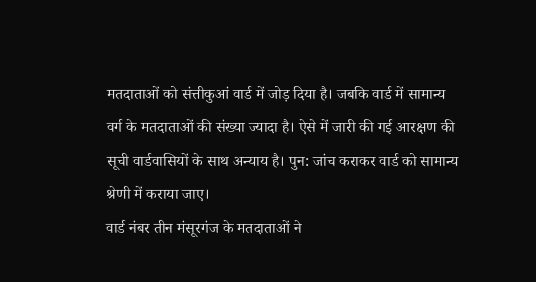मतदाताओं को संत्तीकुआं वार्ड में जोड़ दिया है। जबकि वार्ड में सामान्य वर्ग के मतदाताओं की संख्या ज्यादा है। ऐसे में जारी की गई आरक्षण की सूची वार्डवासियों के साथ अन्याय है। पुन: जांच कराकर वार्ड को सामान्य श्रेणी में कराया जाए।
वार्ड नंबर तीन मंसूरगंज के मतदाताओं ने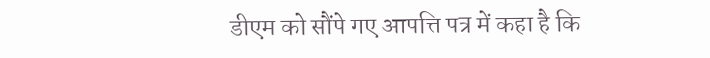डीएम को सौंपे गए आपत्ति पत्र में कहा है कि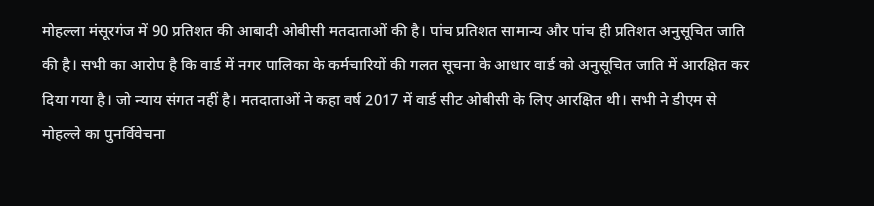मोहल्ला मंसूरगंज में 90 प्रतिशत की आबादी ओबीसी मतदाताओं की है। पांच प्रतिशत सामान्य और पांच ही प्रतिशत अनुसूचित जाति की है। सभी का आरोप है कि वार्ड में नगर पालिका के कर्मचारियों की गलत सूचना के आधार वार्ड को अनुसूचित जाति में आरक्षित कर दिया गया है। जो न्याय संगत नहीं है। मतदाताओं ने कहा वर्ष 2017 में वार्ड सीट ओबीसी के लिए आरक्षित थी। सभी ने डीएम से मोहल्ले का पुनर्विवेचना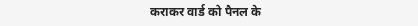कराकर वार्ड को पैनल के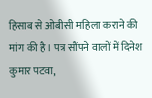हिसाब से ओबीसी महिला कराने की मांग की है। पत्र सौंपने वालों में दिनेश कुमार पटवा,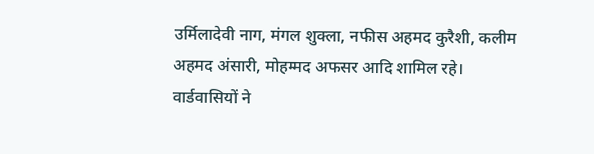उर्मिलादेवी नाग, मंगल शुक्ला, नफीस अहमद कुरैशी, कलीम अहमद अंसारी, मोहम्मद अफसर आदि शामिल रहे।
वार्डवासियों ने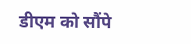डीएम को सौंपे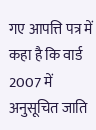गए आपत्ति पत्र में कहा है कि वार्ड 2007 में अनुसूचित जाति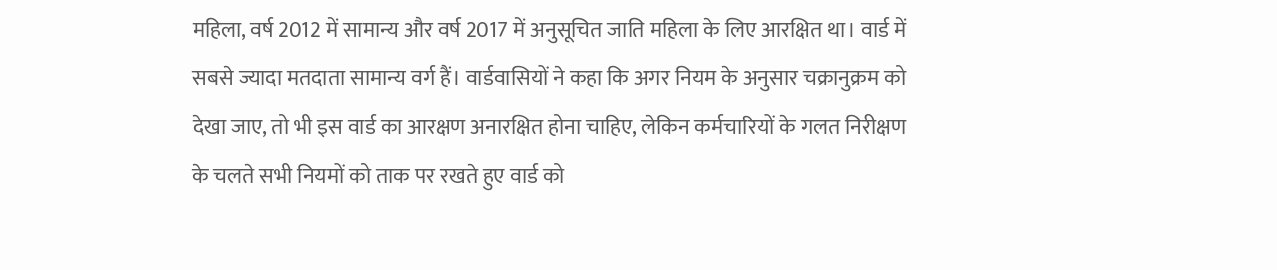महिला, वर्ष 2012 में सामान्य और वर्ष 2017 में अनुसूचित जाति महिला के लिए आरक्षित था। वार्ड में सबसे ज्यादा मतदाता सामान्य वर्ग हैं। वार्डवासियों ने कहा कि अगर नियम के अनुसार चक्रानुक्रम को देखा जाए, तो भी इस वार्ड का आरक्षण अनारक्षित होना चाहिए, लेकिन कर्मचारियों के गलत निरीक्षण के चलते सभी नियमों को ताक पर रखते हुए वार्ड को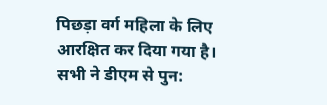पिछड़ा वर्ग महिला के लिए आरक्षित कर दिया गया है। सभी ने डीएम से पुन: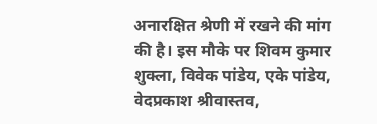अनारक्षित श्रेणी में रखने की मांग की है। इस मौके पर शिवम कुमार शुक्ला, विवेक पांडेय, एके पांडेय, वेदप्रकाश श्रीवास्तव,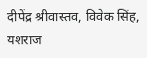दीपेंद्र श्रीवास्तव, विवेक सिंह, यशराज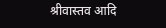श्रीवास्तव आदि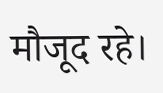मौजूद रहे।